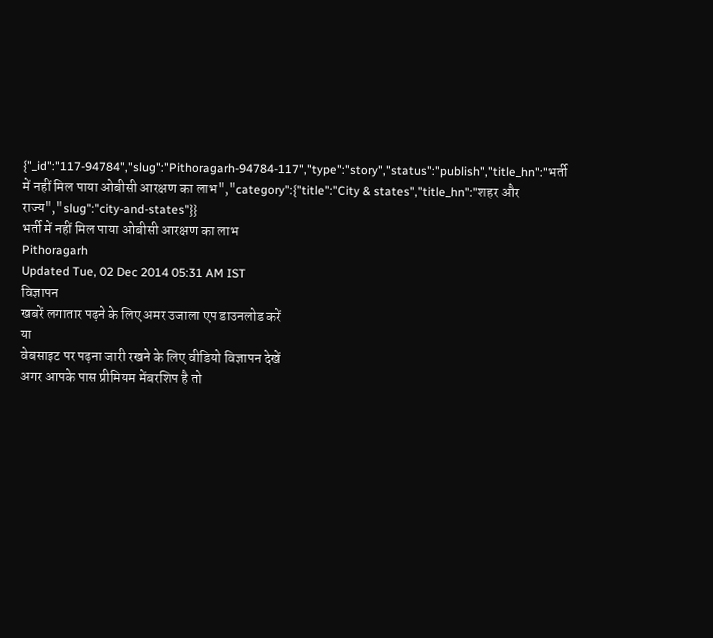{"_id":"117-94784","slug":"Pithoragarh-94784-117","type":"story","status":"publish","title_hn":"भर्ती में नहीं मिल पाया ओबीसी आरक्षण का लाभ","category":{"title":"City & states","title_hn":"शहर और राज्य","slug":"city-and-states"}}
भर्ती में नहीं मिल पाया ओबीसी आरक्षण का लाभ
Pithoragarh
Updated Tue, 02 Dec 2014 05:31 AM IST
विज्ञापन
खबरें लगातार पढ़ने के लिए अमर उजाला एप डाउनलोड करें
या
वेबसाइट पर पढ़ना जारी रखने के लिए वीडियो विज्ञापन देखें
अगर आपके पास प्रीमियम मेंबरशिप है तो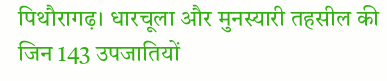पिथौरागढ़। धारचूला और मुनस्यारी तहसील की जिन 143 उपजातियों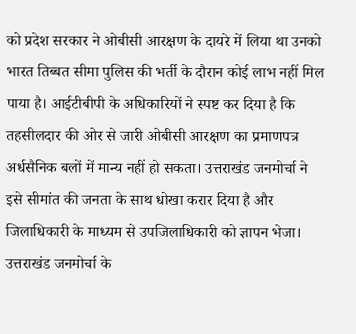को प्रदेश सरकार ने ओबीसी आरक्षण के दायरे में लिया था उनको भारत तिब्बत सीमा पुलिस की भर्ती के दौरान कोई लाभ नहीं मिल पाया है। आईटीबीपी के अधिकारियों ने स्पष्ट कर दिया है कि तहसीलदार की ओर से जारी ओबीसी आरक्षण का प्रमाणपत्र अर्धसैनिक बलों में मान्य नहीं हो सकता। उत्तराखंड जनमोर्चा ने इसे सीमांत की जनता के साथ धोखा करार दिया है और जिलाधिकारी के माध्यम से उपजिलाधिकारी को ज्ञापन भेजा।
उत्तराखंड जनमोर्चा के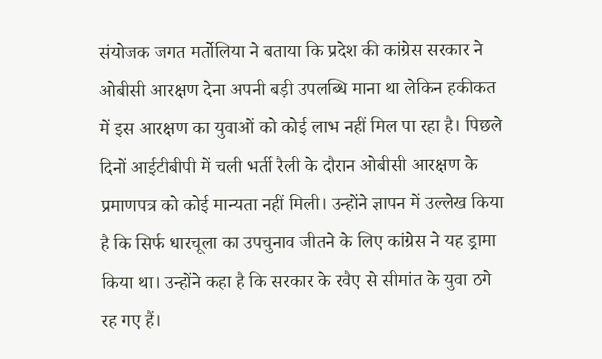संयोजक जगत मर्तोलिया ने बताया कि प्रदेश की कांग्रेस सरकार ने ओबीसी आरक्षण देना अपनी बड़ी उपलब्धि माना था लेकिन हकीकत में इस आरक्षण का युवाओं को कोई लाभ नहीं मिल पा रहा है। पिछले दिनों आईटीबीपी में चली भर्ती रैली के दौरान ओबीसी आरक्षण के प्रमाणपत्र को कोई मान्यता नहीं मिली। उन्होंने ज्ञापन में उल्लेख किया है कि सिर्फ धारचूला का उपचुनाव जीतने के लिए कांग्रेस ने यह ड्रामा किया था। उन्होंने कहा है कि सरकार के रवैए से सीमांत के युवा ठगे रह गए हैं।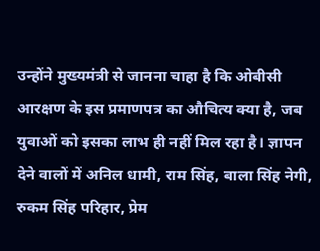उन्होंने मुख्यमंत्री से जानना चाहा है कि ओबीसी आरक्षण के इस प्रमाणपत्र का औचित्य क्या है, जब युवाओं को इसका लाभ ही नहीं मिल रहा है। ज्ञापन देने वालों में अनिल धामी, राम सिंह, बाला सिंह नेगी, रुकम सिंह परिहार, प्रेम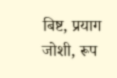बिष्ट, प्रयाग जोशी, रूप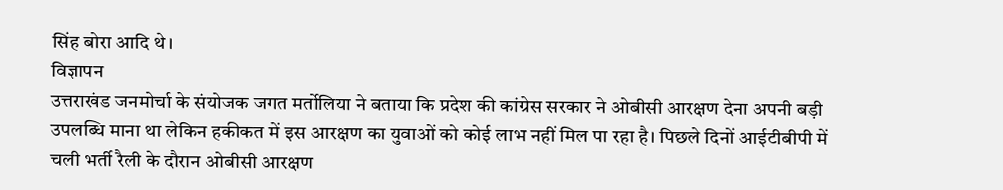सिंह बोरा आदि थे।
विज्ञापन
उत्तराखंड जनमोर्चा के संयोजक जगत मर्तोलिया ने बताया कि प्रदेश की कांग्रेस सरकार ने ओबीसी आरक्षण देना अपनी बड़ी उपलब्धि माना था लेकिन हकीकत में इस आरक्षण का युवाओं को कोई लाभ नहीं मिल पा रहा है। पिछले दिनों आईटीबीपी में चली भर्ती रैली के दौरान ओबीसी आरक्षण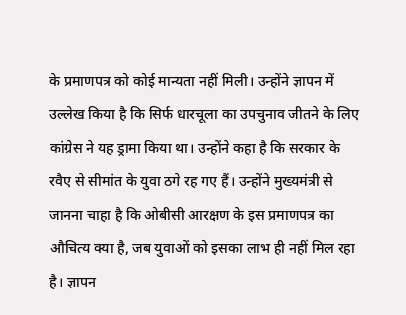के प्रमाणपत्र को कोई मान्यता नहीं मिली। उन्होंने ज्ञापन में उल्लेख किया है कि सिर्फ धारचूला का उपचुनाव जीतने के लिए कांग्रेस ने यह ड्रामा किया था। उन्होंने कहा है कि सरकार के रवैए से सीमांत के युवा ठगे रह गए हैं। उन्होंने मुख्यमंत्री से जानना चाहा है कि ओबीसी आरक्षण के इस प्रमाणपत्र का औचित्य क्या है, जब युवाओं को इसका लाभ ही नहीं मिल रहा है। ज्ञापन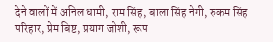देने वालों में अनिल धामी, राम सिंह, बाला सिंह नेगी, रुकम सिंह परिहार, प्रेम बिष्ट, प्रयाग जोशी, रूप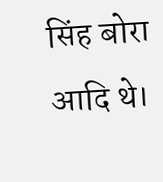सिंह बोरा आदि थे।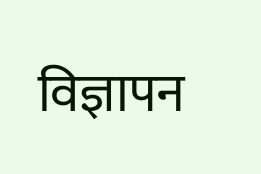विज्ञापन